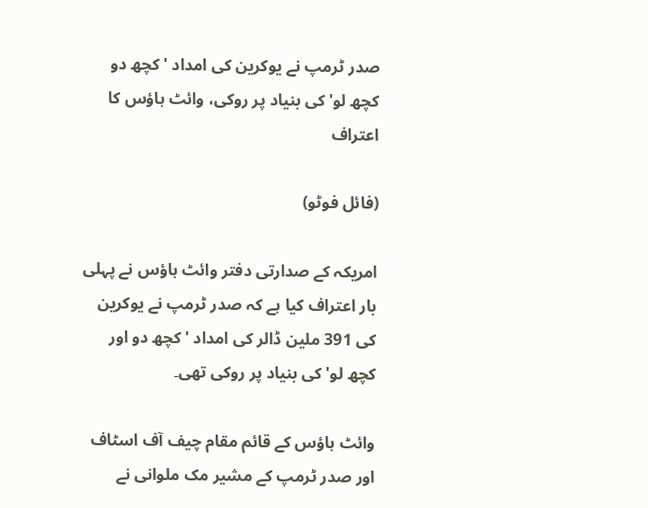صدر ٹرمپ نے یوکرین کی امداد 'کچھ دو کچھ لو' کی بنیاد پر روکی، وائٹ ہاؤس کا اعتراف

(فائل فوٹو)

امریکہ کے صدارتی دفتر وائٹ ہاؤس نے پہلی بار اعتراف کیا ہے کہ صدر ٹرمپ نے یوکرین کی 391 ملین ڈالر کی امداد 'کچھ دو اور کچھ لو' کی بنیاد پر روکی تھی۔

وائٹ ہاؤس کے قائم مقام چیف آف اسٹاف اور صدر ٹرمپ کے مشیر مک ملوانی نے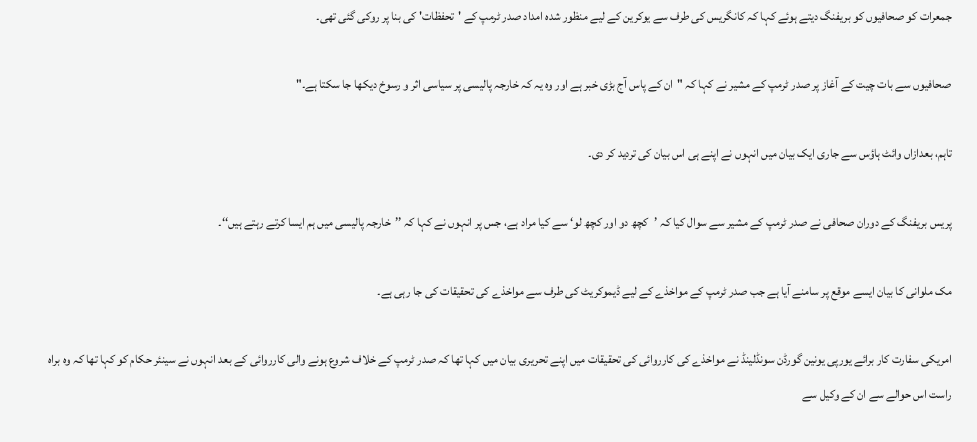جمعرات کو صحافیوں کو بریفنگ دیتے ہوئے کہا کہ کانگریس کی طرف سے یوکرین کے لیے منظور شدہ امداد صدر ٹرمپ کے 'تحفظات' کی بنا پر روکی گئی تھی۔

صحافیوں سے بات چیت کے آغاز پر صدر ٹرمپ کے مشیر نے کہا کہ "ان کے پاس آج بڑی خبر ہے اور وہ یہ کہ خارجہ پالیسی پر سیاسی اثر و رسوخ دیکھا جا سکتا ہے۔"

تاہم، بعدازاں وائٹ ہاؤس سے جاری ایک بیان میں انہوں نے اپنے ہی اس بیان کی تردید کر دی۔

پریس بریفنگ کے دوران صحافی نے صدر ٹرمپ کے مشیر سے سوال کیا کہ ’کچھ دو اور کچھ لو‘ سے کیا مراد ہے، جس پر انہوں نے کہا کہ ’’خارجہ پالیسی میں ہم ایسا کرتے رہتے ہیں‘‘۔

مک ملوانی کا بیان ایسے موقع پر سامنے آیا ہے جب صدر ٹرمپ کے مواخذے کے لیے ڈیموکریٹ کی طرف سے مواخذے کی تحقیقات کی جا رہی ہے۔

امریکی سفارت کار برائے یورپی یونین گورڈن سونڈلینڈ نے مواخذے کی کارروائی کی تحقیقات میں اپنے تحریری بیان میں کہا تھا کہ صدر ٹرمپ کے خلاف شروع ہونے والی کارروائی کے بعد انہوں نے سینئر حکام کو کہا تھا کہ وہ براہ راست اس حوالے سے ان کے وکیل سے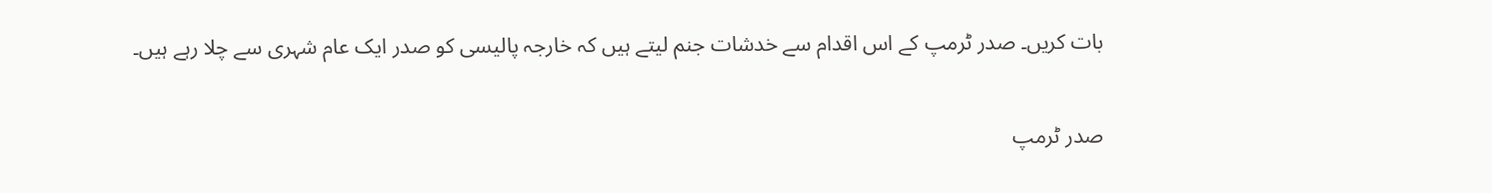بات کریں۔ صدر ٹرمپ کے اس اقدام سے خدشات جنم لیتے ہیں کہ خارجہ پالیسی کو صدر ایک عام شہری سے چلا رہے ہیں۔

صدر ٹرمپ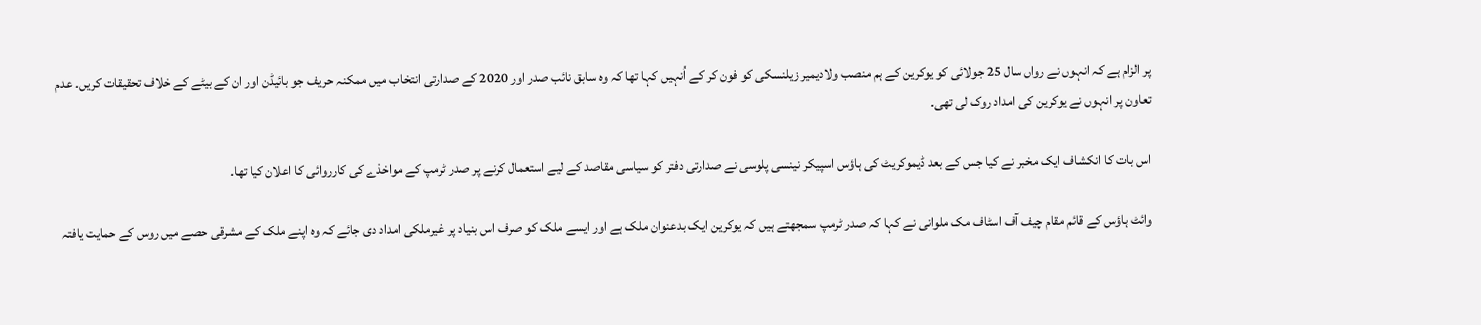پر الزام ہے کہ انہوں نے رواں سال 25 جولائی کو یوکرین کے ہم منصب ولادیمیر زیلنسکی کو فون کر کے اُنہیں کہا تھا کہ وہ سابق نائب صدر اور 2020 کے صدارتی انتخاب میں ممکنہ حریف جو بائیڈن اور ان کے بیٹے کے خلاف تحقیقات کریں۔ عدم تعاون پر انہوں نے یوکرین کی امداد روک لی تھی۔

اس بات کا انکشاف ایک مخبر نے کیا جس کے بعد ڈیموکریٹ کی ہاؤس اسپیکر نینسی پلوسی نے صدارتی دفتر کو سیاسی مقاصد کے لیے استعمال کرنے پر صدر ٹرمپ کے مواخذے کی کارروائی کا اعلان کیا تھا۔

وائٹ ہاؤس کے قائم مقام چیف آف اسٹاف مک ملوانی نے کہا کہ صدر ٹرمپ سمجھتے ہیں کہ یوکرین ایک بدعنوان ملک ہے اور ایسے ملک کو صرف اس بنیاد پر غیرملکی امداد دی جائے کہ وہ اپنے ملک کے مشرقی حصے میں روس کے حمایت یافتہ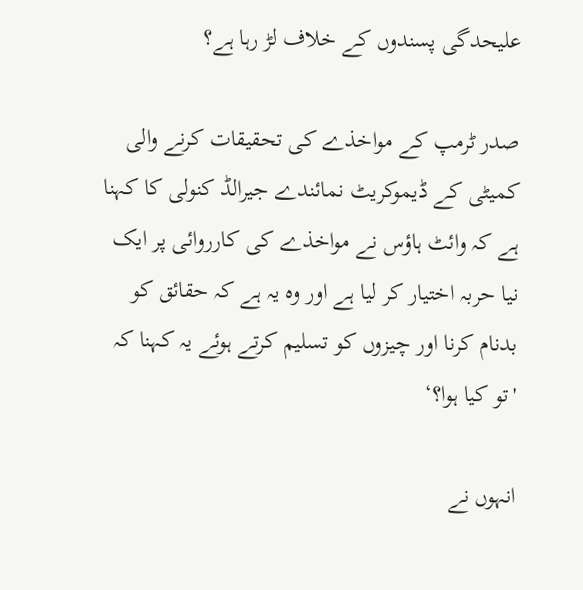علیحدگی پسندوں کے خلاف لڑ رہا ہے؟

صدر ٹرمپ کے مواخذے کی تحقیقات کرنے والی کمیٹی کے ڈیموکریٹ نمائندے جیرالڈ کنولی کا کہنا ہے کہ وائٹ ہاؤس نے مواخذے کی کارروائی پر ایک نیا حربہ اختیار کر لیا ہے اور وہ یہ ہے کہ حقائق کو بدنام کرنا اور چیزوں کو تسلیم کرتے ہوئے یہ کہنا کہ 'تو کیا ہوا؟‘

انہوں نے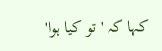کہا کہ 'تو کیا ہوا'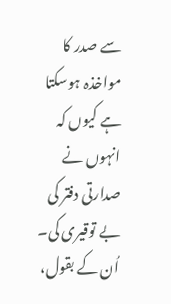سے صدر کا مواخذہ ہوسکتا ہے کیوں کہ انہوں نے صدارتی دفتر کی بے توقیری کی۔ اُن کے بقول،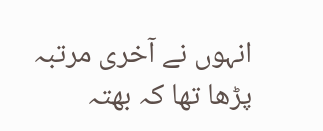انہوں نے آخری مرتبہ پڑھا تھا کہ بھتہ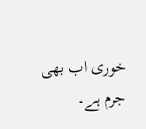خوری اب بھی جرم ہے۔